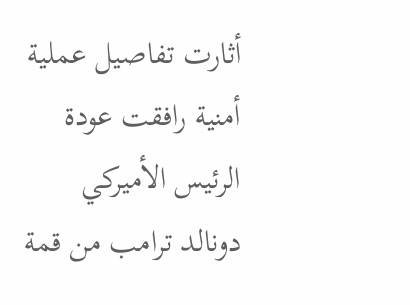أثارت تفاصيل عملية أمنية رافقت عودة الرئيس الأميركي دونالد ترامب من قمة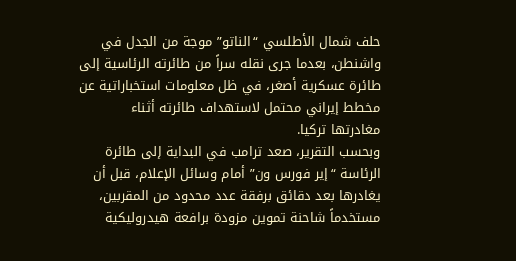حلف شمال الأطلسي “الناتو” موجة من الجدل في واشنطن، بعدما جرى نقله سراً من طائرته الرئاسية إلى طائرة عسكرية أصغر، في ظل معلومات استخباراتية عن مخطط إيراني محتمل لاستهداف طائرته أثناء مغادرتها تركيا.
وبحسب التقرير، صعد ترامب في البداية إلى طائرة الرئاسة “إير فورس ون” أمام وسائل الإعلام، قبل أن يغادرها بعد دقائق برفقة عدد محدود من المقربين، مستخدماً شاحنة تموين مزودة برافعة هيدروليكية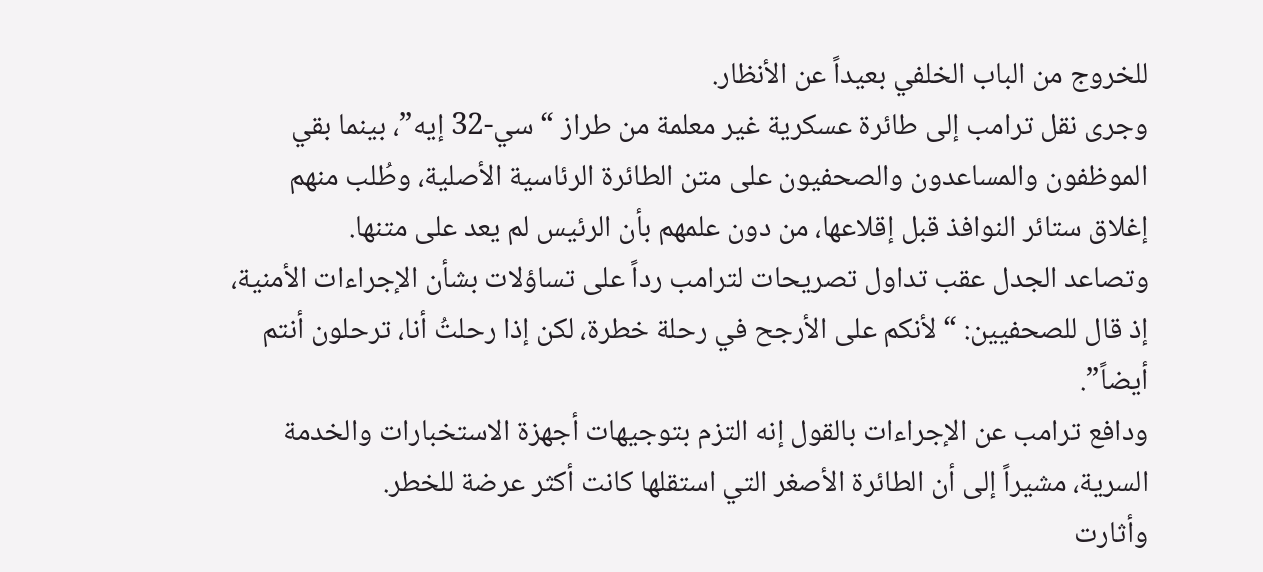للخروج من الباب الخلفي بعيداً عن الأنظار.
وجرى نقل ترامب إلى طائرة عسكرية غير معلمة من طراز “سي-32 إيه”، بينما بقي الموظفون والمساعدون والصحفيون على متن الطائرة الرئاسية الأصلية، وطُلب منهم إغلاق ستائر النوافذ قبل إقلاعها، من دون علمهم بأن الرئيس لم يعد على متنها.
وتصاعد الجدل عقب تداول تصريحات لترامب رداً على تساؤلات بشأن الإجراءات الأمنية، إذ قال للصحفيين: “لأنكم على الأرجح في رحلة خطرة، لكن إذا رحلتُ أنا، ترحلون أنتم أيضاً”.
ودافع ترامب عن الإجراءات بالقول إنه التزم بتوجيهات أجهزة الاستخبارات والخدمة السرية، مشيراً إلى أن الطائرة الأصغر التي استقلها كانت أكثر عرضة للخطر.
وأثارت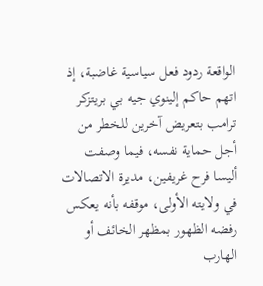الواقعة ردود فعل سياسية غاضبة، إذ اتهم حاكم إلينوي جيه بي بريتزكر ترامب بتعريض آخرين للخطر من أجل حماية نفسه، فيما وصفت أليسا فرح غريفين، مديرة الاتصالات في ولايته الأولى، موقفه بأنه يعكس رفضه الظهور بمظهر الخائف أو الهارب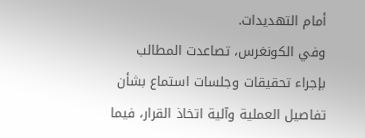أمام التهديدات.
وفي الكونغرس، تصاعدت المطالب بإجراء تحقيقات وجلسات استماع بشأن تفاصيل العملية وآلية اتخاذ القرار، فيما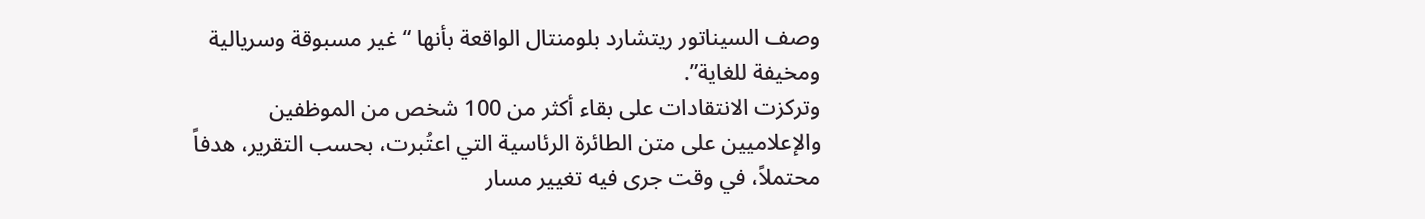وصف السيناتور ريتشارد بلومنتال الواقعة بأنها “غير مسبوقة وسريالية ومخيفة للغاية”.
وتركزت الانتقادات على بقاء أكثر من 100 شخص من الموظفين والإعلاميين على متن الطائرة الرئاسية التي اعتُبرت، بحسب التقرير، هدفاً محتملاً، في وقت جرى فيه تغيير مسار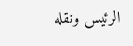الرئيس ونقله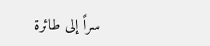سراً إلى طائرة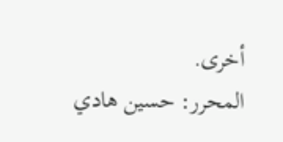أخرى.
المحرر: حسين هادي